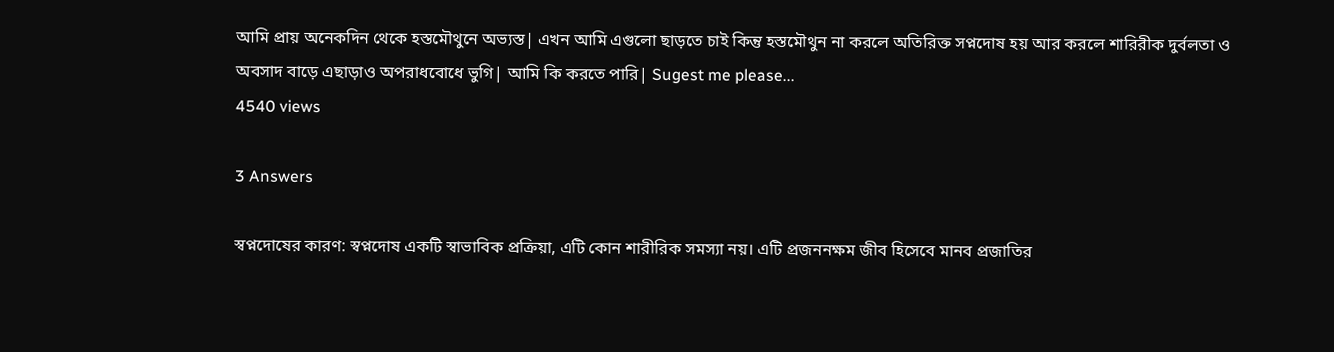আমি প্রায় অনেকদিন থেকে হস্তমৌথুনে অভ্যস্ত| এখন আমি এগুলো ছাড়তে চাই কিন্তু হস্তমৌথুন না করলে অতিরিক্ত সপ্নদোষ হয় আর করলে শারিরীক দুর্বলতা ও অবসাদ বাড়ে এছাড়াও অপরাধবোধে ভুগি| আমি কি করতে পারি| Sugest me please...
4540 views

3 Answers

স্বপ্নদোষের কারণ: স্বপ্নদোষ একটি স্বাভাবিক প্রক্রিয়া, এটি কোন শারীরিক সমস্যা নয়। এটি প্রজননক্ষম জীব হিসেবে মানব প্রজাতির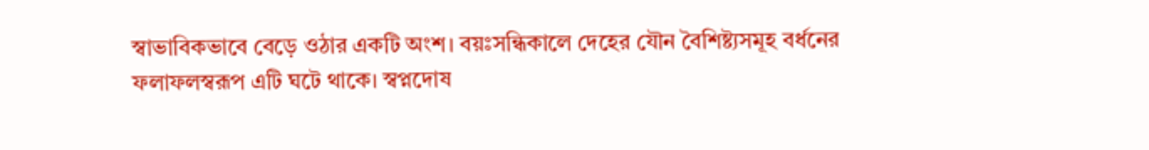স্বাভাবিকভাবে বেড়ে ওঠার একটি অংশ। বয়ঃসন্ধিকালে দেহের যৌন বৈশিষ্ট্যসমূহ বর্ধনের ফলাফলস্বরূপ এটি ঘটে থাকে। স্বপ্নদোষ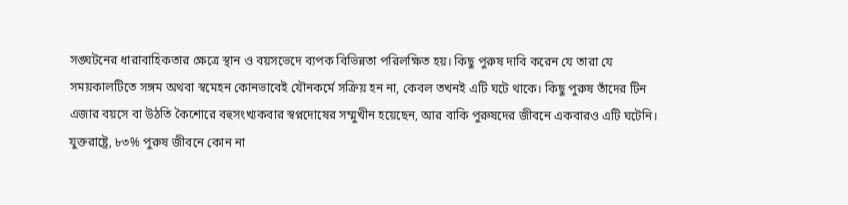সঙ্ঘটনের ধারাবাহিকতার ক্ষেত্রে স্থান ও বয়সভেদে ব্যপক বিভিন্নতা পরিলক্ষিত হয়। কিছু পুরুষ দাবি করেন যে তারা যে সময়কালটিতে সঙ্গম অথবা স্বমেহন কোনভাবেই যৌনকর্মে সক্রিয় হন না, কেবল তখনই এটি ঘটে থাকে। কিছু পুরুষ তাঁদের টিন এজার বয়সে বা উঠতি কৈশোরে বহুসংখ্যকবার স্বপ্নদোষের সম্মুখীন হয়েছেন, আর বাকি পুরুষদের জীবনে একবারও এটি ঘটেনি। যুক্তরাষ্ট্রে, ৮৩% পুরুষ জীবনে কোন না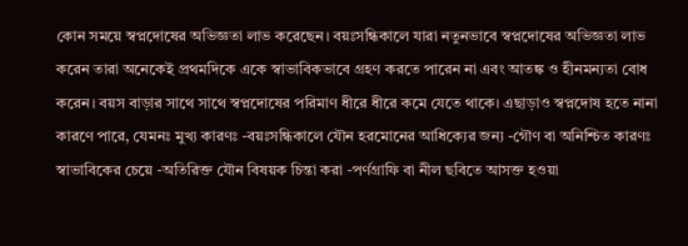কোন সময়ে স্বপ্নদোষের অভিজ্ঞতা লাভ করেছেন। বয়ঃসন্ধিকালে যারা নতুনভাবে স্বপ্নদোষের অভিজ্ঞতা লাভ করেন তারা অনেকেই প্রথমদিকে একে স্বাভাবিকভাবে গ্রহণ করতে পারেন না এবং আতঙ্ক ও হীনমন্যতা বোধ করেন। বয়স বাড়ার সাথে সাথে স্বপ্নদোষের পরিমাণ ধীরে ধীরে কমে যেতে থাকে। এছাড়াও স্বপ্নদোষ হতে নানা কারণে পারে, যেমনঃ মুখ্য কারণঃ -বয়ঃসন্ধিকালে যৌন হরমোনের আধিক্যের জন্য -গৌণ বা অনিশ্চিত কারণঃ স্বাভাবিকের চেয়ে -অতিরিক্ত যৌন বিষয়ক চিন্তা করা -পর্ণগ্রাফি বা নীল ছবিতে আসক্ত হওয়া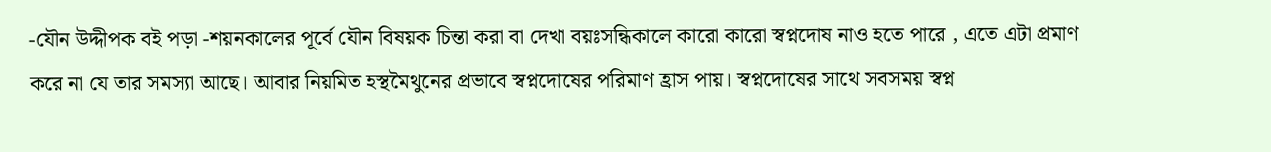-যৌন উদ্দীপক বই পড়া -শয়নকালের পূর্বে যৌন বিষয়ক চিন্তা করা বা দেখা বয়ঃসন্ধিকালে কারো কারো স্বপ্নদোষ নাও হতে পারে , এতে এটা প্রমাণ করে না যে তার সমস্যা আছে। আবার নিয়মিত হস্থমৈথুনের প্রভাবে স্বপ্নদোষের পরিমাণ হ্রাস পায়। স্বপ্নদোষের সাথে সবসময় স্বপ্ন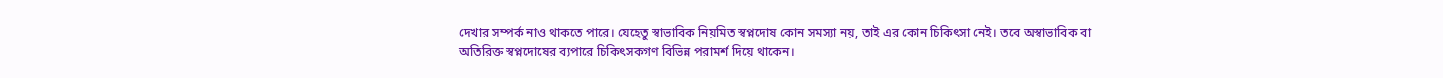দেখার সম্পর্ক নাও থাকতে পারে। যেহেতু স্বাভাবিক নিয়মিত স্বপ্নদোষ কোন সমস্যা নয়, তাই এর কোন চিকিৎসা নেই। তবে অস্বাভাবিক বা অতিরিক্ত স্বপ্নদোষের ব্যপারে চিকিৎসকগণ বিভিন্ন পরামর্শ দিয়ে থাকেন।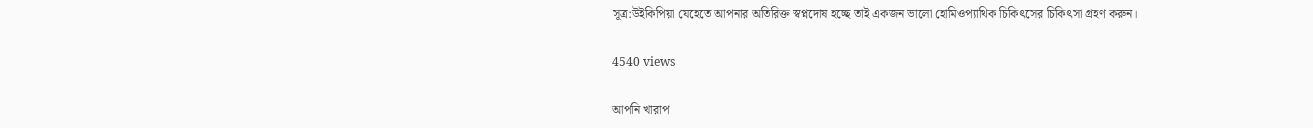সূত্র:উইকিপিয়া যেহেতে আপনার অতিরিক্ত স্বপ্নদোষ হচ্ছে তাই একজন ভালো হোমিওপ্যাথিক চিকিৎসের চিকিৎসা গ্রহণ করুন।

4540 views

আপনি খারাপ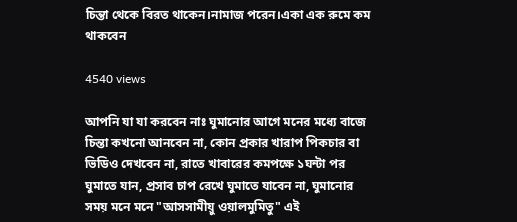চিন্তা থেকে বিরত থাকেন।নামাজ পরেন।একা এক রুমে কম থাকবেন

4540 views

আপনি যা যা করবেন নাঃ ঘুমানোর আগে মনের মধ্যে বাজে চিন্তা কখনো আনবেন না, কোন প্রকার খারাপ পিকচার বা ভিডিও দেখবেন না, রাতে খাবারের কমপক্ষে ১ঘন্টা পর ঘুমাতে যান, প্রসাব চাপ রেখে ঘুমাতে যাবেন না, ঘুমানোর সময় মনে মনে "আসসামীয়ু ওয়ালমুমিতু" এই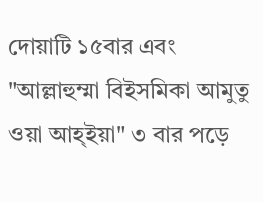দোয়াটি ১৫বার এবং "আল্লাহুম্মা বিইসমিকা আমুতু ওয়া আহ্ইয়া" ৩ বার পড়ে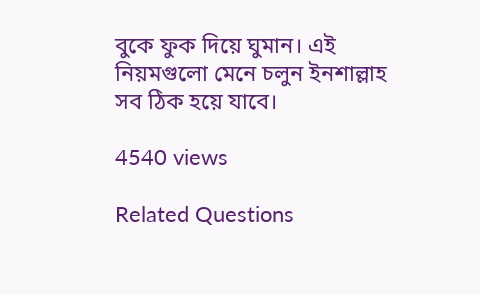বুকে ফুক দিয়ে ঘুমান। এই নিয়মগুলো মেনে চলুন ইনশাল্লাহ সব ঠিক হয়ে যাবে।

4540 views

Related Questions